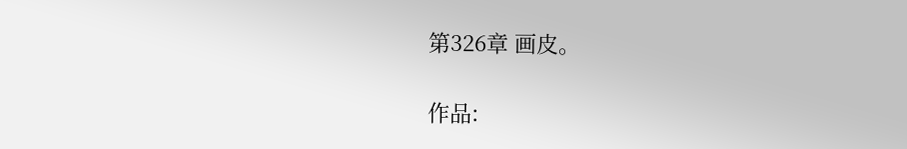第326章 画皮。

作品: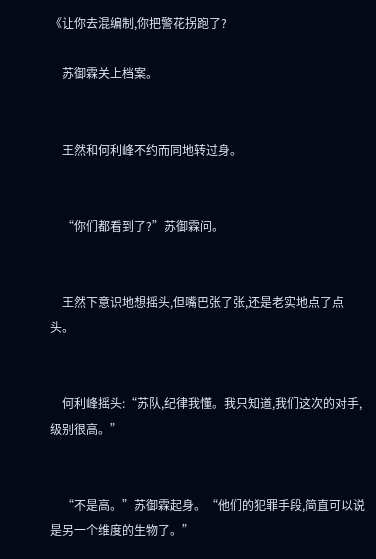《让你去混编制,你把警花拐跑了?

    苏御霖关上档案。


    王然和何利峰不约而同地转过身。


    “你们都看到了?”苏御霖问。


    王然下意识地想摇头,但嘴巴张了张,还是老实地点了点头。


    何利峰摇头:“苏队,纪律我懂。我只知道,我们这次的对手,级别很高。”


    “不是高。”苏御霖起身。“他们的犯罪手段,简直可以说是另一个维度的生物了。”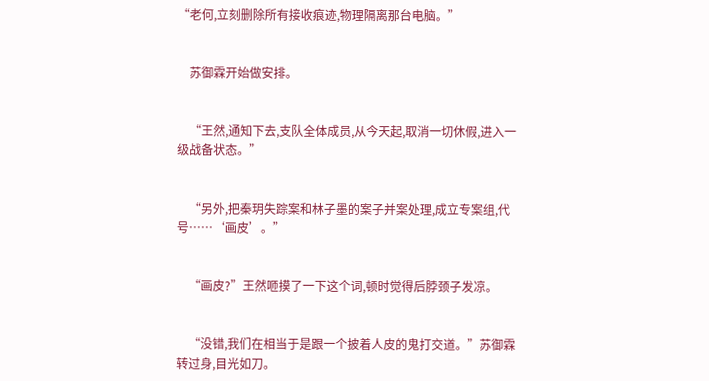“老何,立刻删除所有接收痕迹,物理隔离那台电脑。”


    苏御霖开始做安排。


    “王然,通知下去,支队全体成员,从今天起,取消一切休假,进入一级战备状态。”


    “另外,把秦玥失踪案和林子墨的案子并案处理,成立专案组,代号……‘画皮’。”


    “画皮?”王然咂摸了一下这个词,顿时觉得后脖颈子发凉。


    “没错,我们在相当于是跟一个披着人皮的鬼打交道。”苏御霖转过身,目光如刀。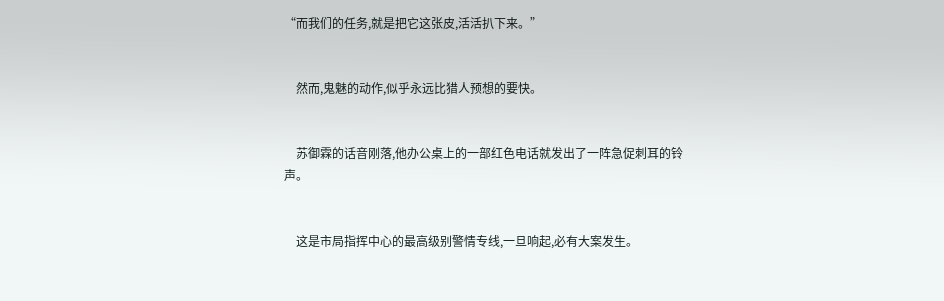“而我们的任务,就是把它这张皮,活活扒下来。”


    然而,鬼魅的动作,似乎永远比猎人预想的要快。


    苏御霖的话音刚落,他办公桌上的一部红色电话就发出了一阵急促刺耳的铃声。


    这是市局指挥中心的最高级别警情专线,一旦响起,必有大案发生。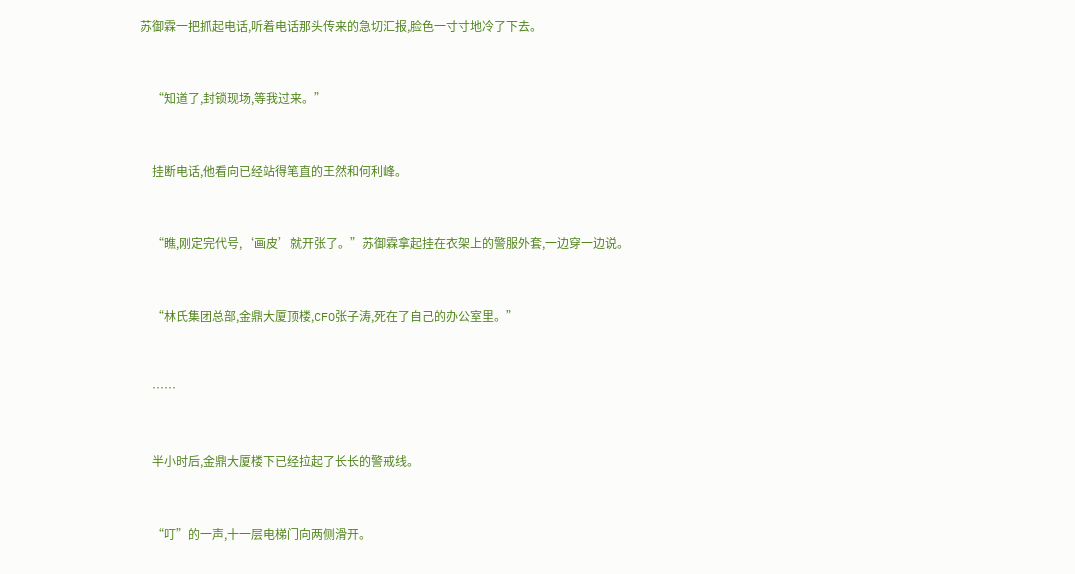苏御霖一把抓起电话,听着电话那头传来的急切汇报,脸色一寸寸地冷了下去。


    “知道了,封锁现场,等我过来。”


    挂断电话,他看向已经站得笔直的王然和何利峰。


    “瞧,刚定完代号,‘画皮’就开张了。”苏御霖拿起挂在衣架上的警服外套,一边穿一边说。


    “林氏集团总部,金鼎大厦顶楼,CFO张子涛,死在了自己的办公室里。”


    ……


    半小时后,金鼎大厦楼下已经拉起了长长的警戒线。


    “叮”的一声,十一层电梯门向两侧滑开。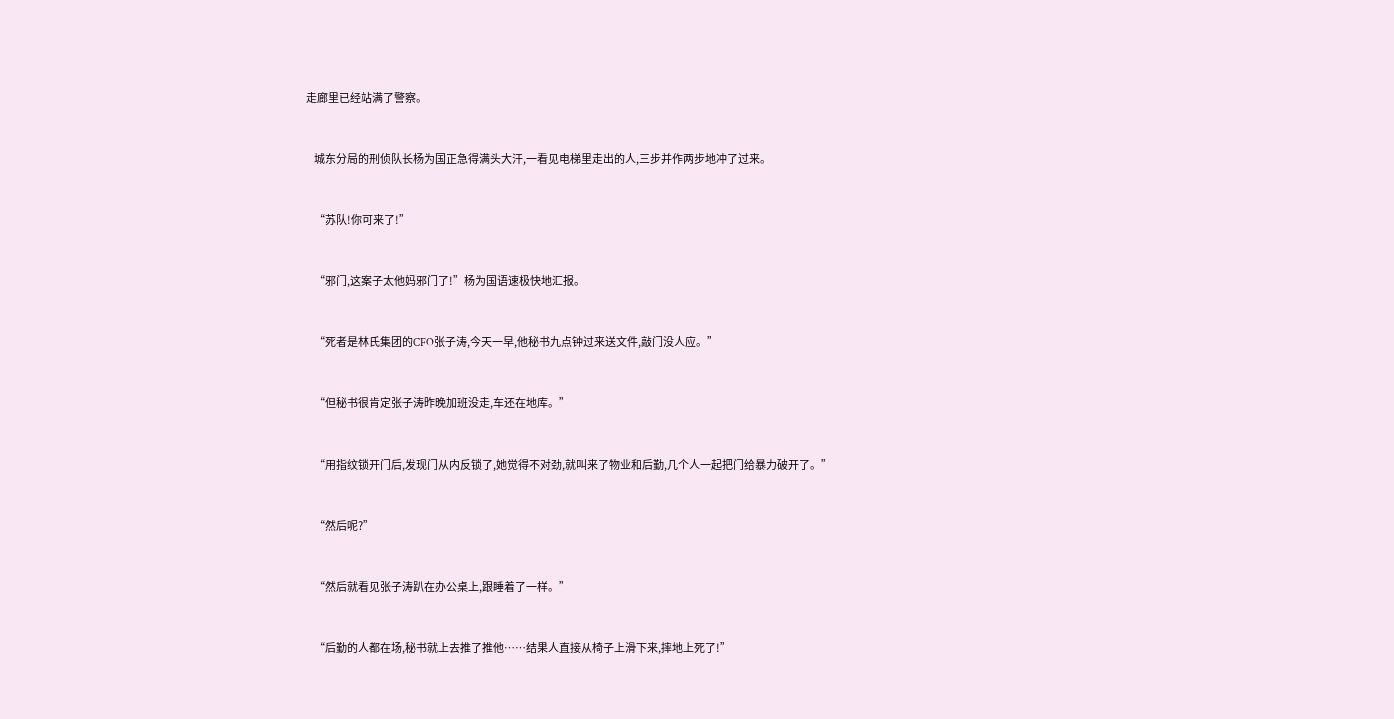走廊里已经站满了警察。


    城东分局的刑侦队长杨为国正急得满头大汗,一看见电梯里走出的人,三步并作两步地冲了过来。


    “苏队!你可来了!”


    “邪门,这案子太他妈邪门了!”杨为国语速极快地汇报。


    “死者是林氏集团的CFO张子涛,今天一早,他秘书九点钟过来送文件,敲门没人应。”


    “但秘书很肯定张子涛昨晚加班没走,车还在地库。”


    “用指纹锁开门后,发现门从内反锁了,她觉得不对劲,就叫来了物业和后勤,几个人一起把门给暴力破开了。”


    “然后呢?”


    “然后就看见张子涛趴在办公桌上,跟睡着了一样。”


    “后勤的人都在场,秘书就上去推了推他……结果人直接从椅子上滑下来,摔地上死了!”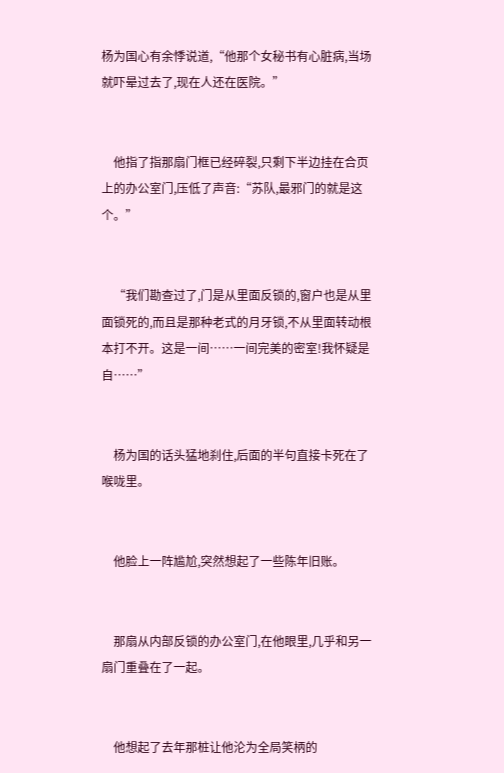杨为国心有余悸说道,“他那个女秘书有心脏病,当场就吓晕过去了,现在人还在医院。”


    他指了指那扇门框已经碎裂,只剩下半边挂在合页上的办公室门,压低了声音:“苏队,最邪门的就是这个。”


    “我们勘查过了,门是从里面反锁的,窗户也是从里面锁死的,而且是那种老式的月牙锁,不从里面转动根本打不开。这是一间……一间完美的密室!我怀疑是自……”


    杨为国的话头猛地刹住,后面的半句直接卡死在了喉咙里。


    他脸上一阵尴尬,突然想起了一些陈年旧账。


    那扇从内部反锁的办公室门,在他眼里,几乎和另一扇门重叠在了一起。


    他想起了去年那桩让他沦为全局笑柄的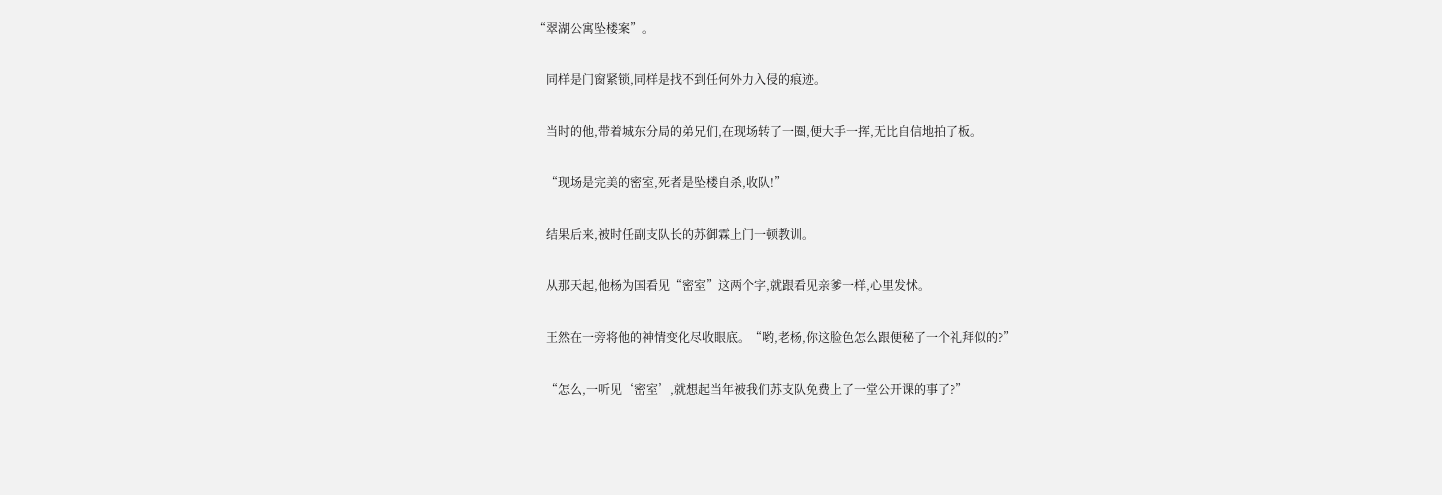“翠湖公寓坠楼案”。


    同样是门窗紧锁,同样是找不到任何外力入侵的痕迹。


    当时的他,带着城东分局的弟兄们,在现场转了一圈,便大手一挥,无比自信地拍了板。


    “现场是完美的密室,死者是坠楼自杀,收队!”


    结果后来,被时任副支队长的苏御霖上门一顿教训。


    从那天起,他杨为国看见“密室”这两个字,就跟看见亲爹一样,心里发怵。


    王然在一旁将他的神情变化尽收眼底。“哟,老杨,你这脸色怎么跟便秘了一个礼拜似的?”


    “怎么,一听见‘密室’,就想起当年被我们苏支队免费上了一堂公开课的事了?”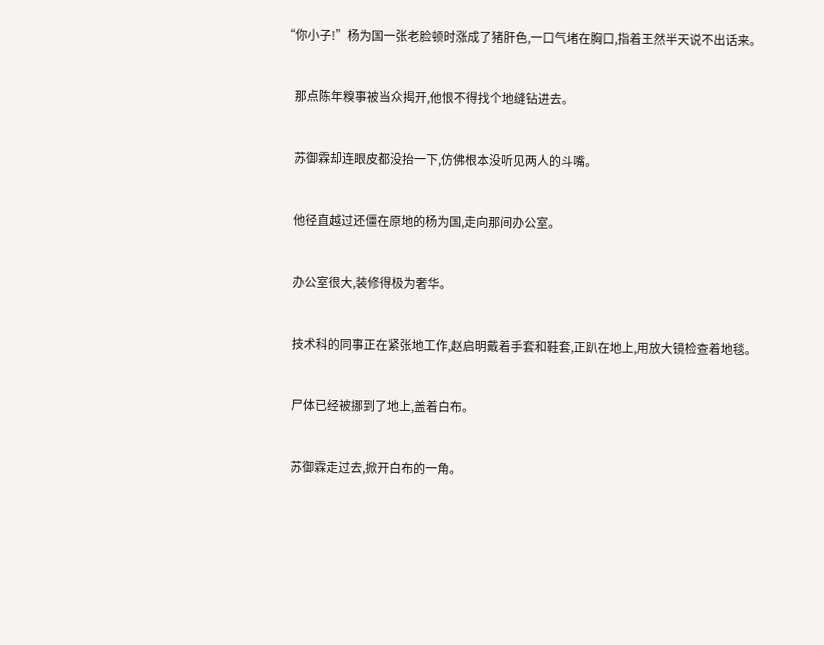“你小子!”杨为国一张老脸顿时涨成了猪肝色,一口气堵在胸口,指着王然半天说不出话来。


    那点陈年糗事被当众揭开,他恨不得找个地缝钻进去。


    苏御霖却连眼皮都没抬一下,仿佛根本没听见两人的斗嘴。


    他径直越过还僵在原地的杨为国,走向那间办公室。


    办公室很大,装修得极为奢华。


    技术科的同事正在紧张地工作,赵启明戴着手套和鞋套,正趴在地上,用放大镜检查着地毯。


    尸体已经被挪到了地上,盖着白布。


    苏御霖走过去,掀开白布的一角。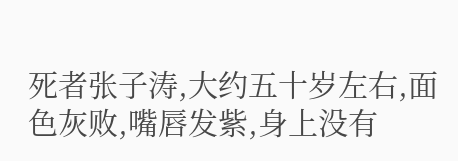死者张子涛,大约五十岁左右,面色灰败,嘴唇发紫,身上没有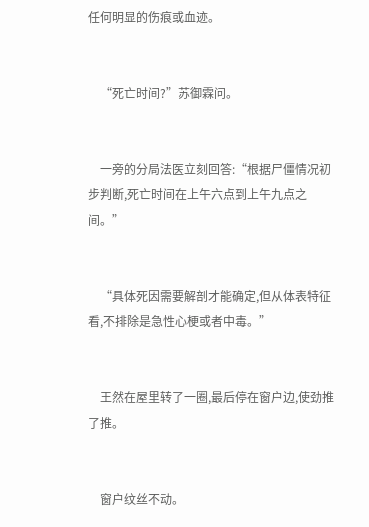任何明显的伤痕或血迹。


    “死亡时间?”苏御霖问。


    一旁的分局法医立刻回答:“根据尸僵情况初步判断,死亡时间在上午六点到上午九点之间。”


    “具体死因需要解剖才能确定,但从体表特征看,不排除是急性心梗或者中毒。”


    王然在屋里转了一圈,最后停在窗户边,使劲推了推。


    窗户纹丝不动。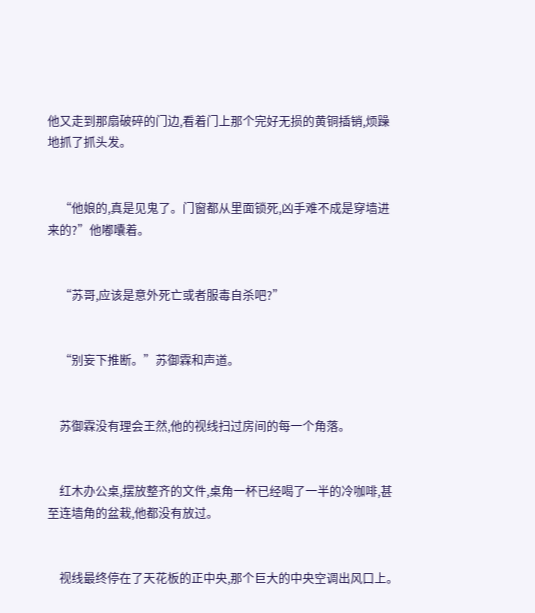他又走到那扇破碎的门边,看着门上那个完好无损的黄铜插销,烦躁地抓了抓头发。


    “他娘的,真是见鬼了。门窗都从里面锁死,凶手难不成是穿墙进来的?”他嘟囔着。


    “苏哥,应该是意外死亡或者服毒自杀吧?”


    “别妄下推断。”苏御霖和声道。


    苏御霖没有理会王然,他的视线扫过房间的每一个角落。


    红木办公桌,摆放整齐的文件,桌角一杯已经喝了一半的冷咖啡,甚至连墙角的盆栽,他都没有放过。


    视线最终停在了天花板的正中央,那个巨大的中央空调出风口上。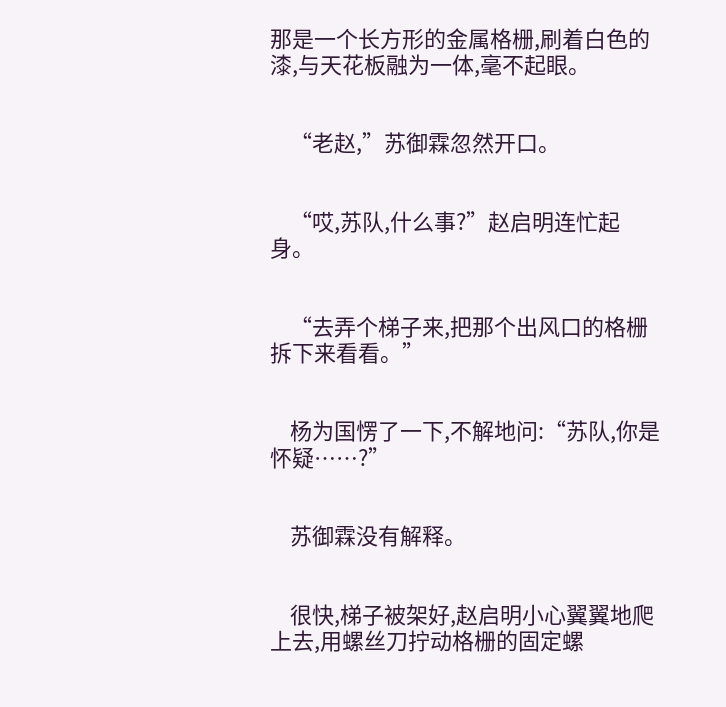那是一个长方形的金属格栅,刷着白色的漆,与天花板融为一体,毫不起眼。


    “老赵,”苏御霖忽然开口。


    “哎,苏队,什么事?”赵启明连忙起身。


    “去弄个梯子来,把那个出风口的格栅拆下来看看。”


    杨为国愣了一下,不解地问:“苏队,你是怀疑……?”


    苏御霖没有解释。


    很快,梯子被架好,赵启明小心翼翼地爬上去,用螺丝刀拧动格栅的固定螺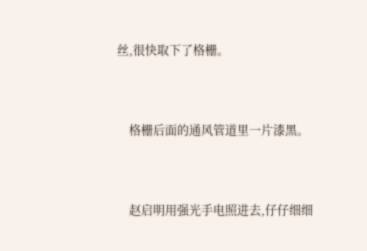丝,很快取下了格栅。


    格栅后面的通风管道里一片漆黑。


    赵启明用强光手电照进去,仔仔细细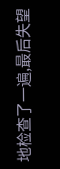地检查了一遍,最后失望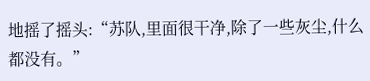地摇了摇头:“苏队,里面很干净,除了一些灰尘,什么都没有。”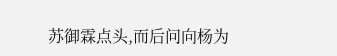苏御霖点头,而后问向杨为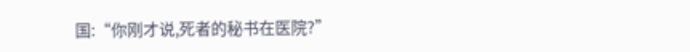国:“你刚才说,死者的秘书在医院?”